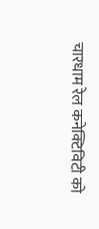चारधाम रेल कनेक्टिविटी को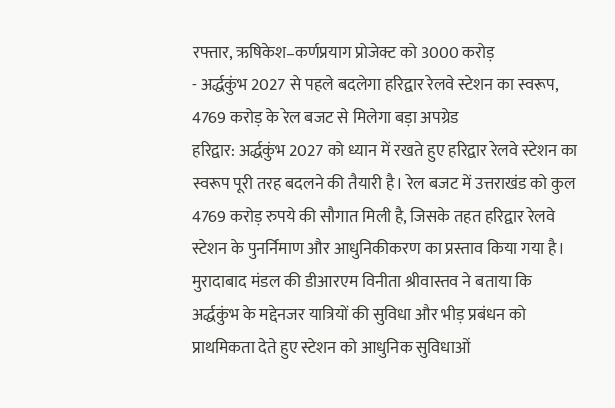रफ्तार, ऋषिकेश–कर्णप्रयाग प्रोजेक्ट को 3000 करोड़
- अर्द्धकुंभ 2027 से पहले बदलेगा हरिद्वार रेलवे स्टेशन का स्वरूप, 4769 करोड़ के रेल बजट से मिलेगा बड़ा अपग्रेड
हरिद्वार: अर्द्धकुंभ 2027 को ध्यान में रखते हुए हरिद्वार रेलवे स्टेशन का स्वरूप पूरी तरह बदलने की तैयारी है। रेल बजट में उत्तराखंड को कुल 4769 करोड़ रुपये की सौगात मिली है, जिसके तहत हरिद्वार रेलवे स्टेशन के पुनर्निमाण और आधुनिकीकरण का प्रस्ताव किया गया है। मुरादाबाद मंडल की डीआरएम विनीता श्रीवास्तव ने बताया कि अर्द्धकुंभ के मद्देनजर यात्रियों की सुविधा और भीड़ प्रबंधन को प्राथमिकता देते हुए स्टेशन को आधुनिक सुविधाओं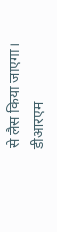से लैस किया जाएगा।
डीआरएम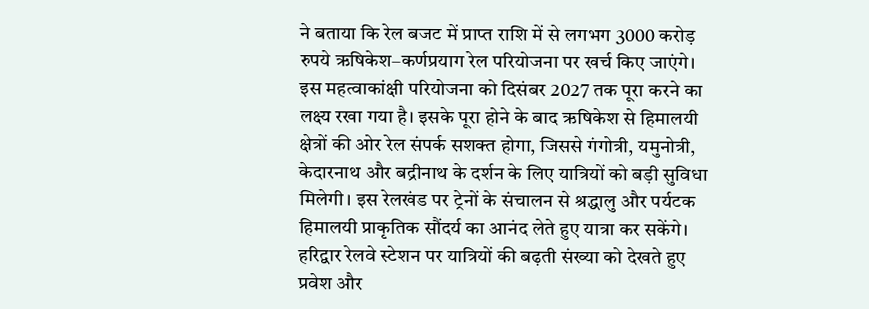ने बताया कि रेल बजट में प्राप्त राशि में से लगभग 3000 करोड़ रुपये ऋषिकेश–कर्णप्रयाग रेल परियोजना पर खर्च किए जाएंगे। इस महत्वाकांक्षी परियोजना को दिसंबर 2027 तक पूरा करने का लक्ष्य रखा गया है। इसके पूरा होने के बाद ऋषिकेश से हिमालयी क्षेत्रों की ओर रेल संपर्क सशक्त होगा, जिससे गंगोत्री, यमुनोत्री, केदारनाथ और बद्रीनाथ के दर्शन के लिए यात्रियों को बड़ी सुविधा मिलेगी। इस रेलखंड पर ट्रेनों के संचालन से श्रद्धालु और पर्यटक हिमालयी प्राकृतिक सौंदर्य का आनंद लेते हुए यात्रा कर सकेंगे।
हरिद्वार रेलवे स्टेशन पर यात्रियों की बढ़ती संख्या को देखते हुए प्रवेश और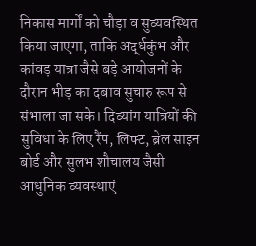निकास मार्गों को चौड़ा व सुव्यवस्थित किया जाएगा, ताकि अर्द्धकुंभ और कांवड़ यात्रा जैसे बड़े आयोजनों के दौरान भीड़ का दबाव सुचारु रूप से संभाला जा सके। दिव्यांग यात्रियों की सुविधा के लिए रैंप, लिफ्ट, ब्रेल साइन बोर्ड और सुलभ शौचालय जैसी आधुनिक व्यवस्थाएं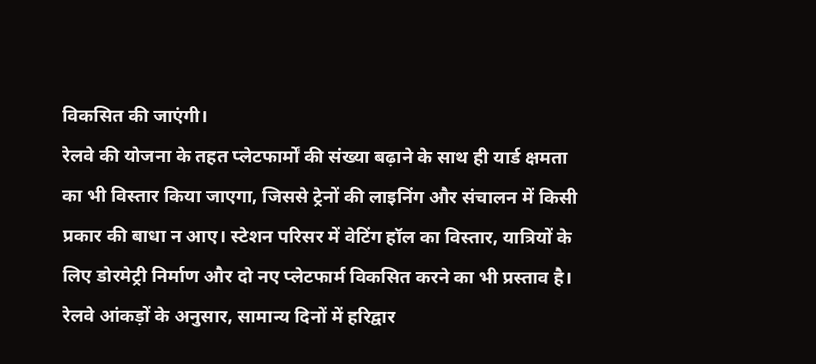विकसित की जाएंगी।
रेलवे की योजना के तहत प्लेटफार्मों की संख्या बढ़ाने के साथ ही यार्ड क्षमता का भी विस्तार किया जाएगा, जिससे ट्रेनों की लाइनिंग और संचालन में किसी प्रकार की बाधा न आए। स्टेशन परिसर में वेटिंग हॉल का विस्तार, यात्रियों के लिए डोरमेट्री निर्माण और दो नए प्लेटफार्म विकसित करने का भी प्रस्ताव है।
रेलवे आंकड़ों के अनुसार, सामान्य दिनों में हरिद्वार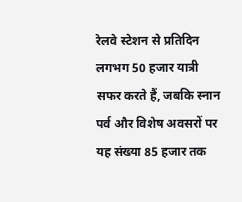रेलवे स्टेशन से प्रतिदिन लगभग 50 हजार यात्री सफर करते हैं, जबकि स्नान पर्व और विशेष अवसरों पर यह संख्या 85 हजार तक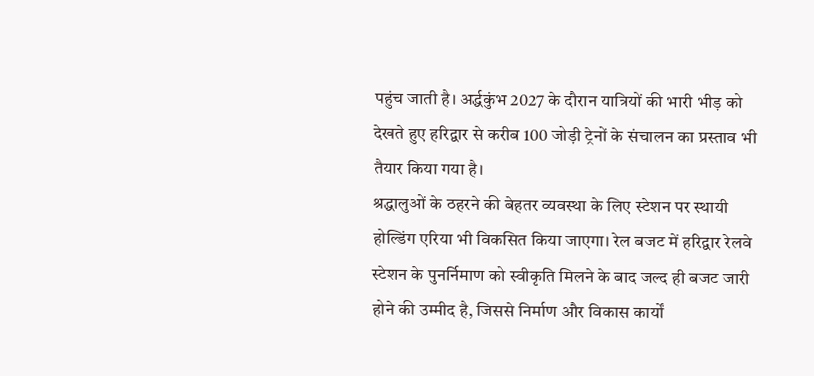पहुंच जाती है। अर्द्धकुंभ 2027 के दौरान यात्रियों की भारी भीड़ को देखते हुए हरिद्वार से करीब 100 जोड़ी ट्रेनों के संचालन का प्रस्ताव भी तैयार किया गया है।
श्रद्धालुओं के ठहरने की बेहतर व्यवस्था के लिए स्टेशन पर स्थायी होल्डिंग एरिया भी विकसित किया जाएगा। रेल बजट में हरिद्वार रेलवे स्टेशन के पुनर्निमाण को स्वीकृति मिलने के बाद जल्द ही बजट जारी होने की उम्मीद है, जिससे निर्माण और विकास कार्यों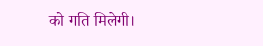को गति मिलेगी।